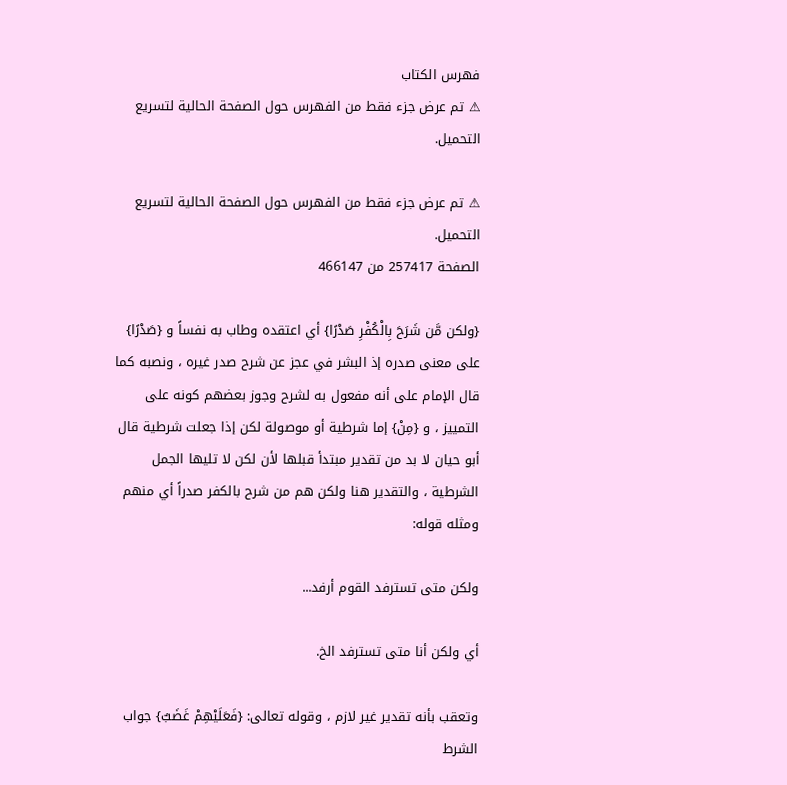فهرس الكتاب
⚠ تم عرض جزء فقط من الفهرس حول الصفحة الحالية لتسريع التحميل.

⚠ تم عرض جزء فقط من الفهرس حول الصفحة الحالية لتسريع التحميل.
الصفحة 257417 من 466147

{ولكن مَّن شَرَحَ بِالْكُفْرِ صَدْرًا} أي اعتقده وطاب به نفساً و {صَدْرًا} على معنى صدره إذ البشر في عجز عن شرح صدر غيره ، ونصبه كما قال الإمام على أنه مفعول به لشرح وجوز بعضهم كونه على التمييز ، و {مِنْ} إما شرطية أو موصولة لكن إذا جعلت شرطية قال أبو حيان لا بد من تقدير مبتدأ قبلها لأن لكن لا تليها الجمل الشرطية ، والتقدير هنا ولكن هم من شرح بالكفر صدراً أي منهم ومثله قوله:

ولكن متى تسترفد القوم أرفد...

أي ولكن أنا متى تسترفد الخ.

وتعقب بأنه تقدير غير لازم ، وقوله تعالى: {فَعَلَيْهِمْ غَضَبٌ} جواب الشرط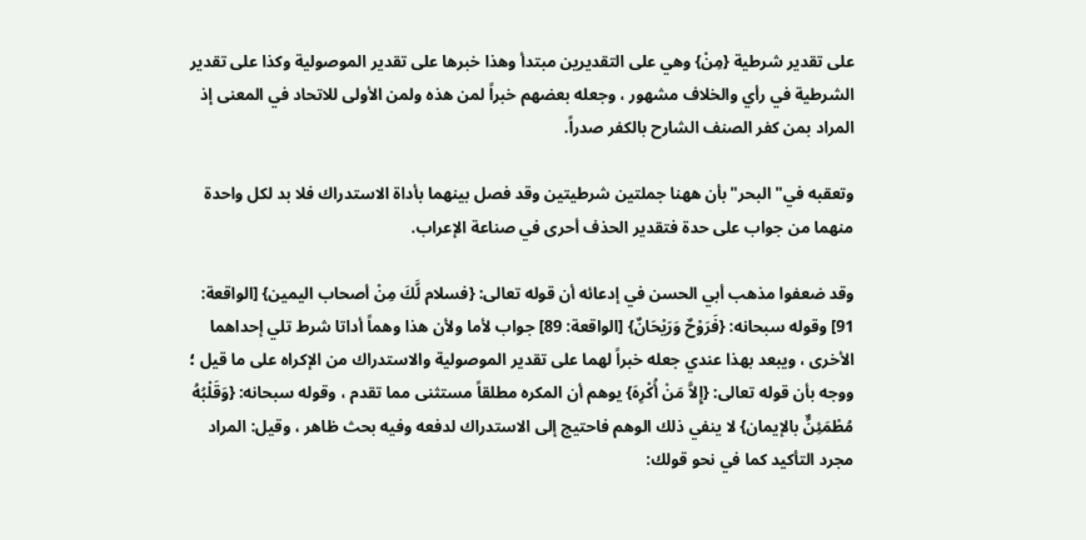على تقدير شرطية {مِنْ} وهي على التقديرين مبتدأ وهذا خبرها على تقدير الموصولية وكذا على تقدير الشرطية في رأي والخلاف مشهور ، وجعله بعضهم خبراً لمن هذه ولمن الأولى للاتحاد في المعنى إذ المراد بمن كفر الصنف الشارح بالكفر صدراً.

وتعقبه في"البحر"بأن ههنا جملتين شرطيتين وقد فصل بينهما بأداة الاستدراك فلا بد لكل واحدة منهما من جواب على حدة فتقدير الحذف أحرى في صناعة الإعراب.

وقد ضعفوا مذهب أبي الحسن في إدعائه أن قوله تعالى: {فسلام لَّكَ مِنْ أصحاب اليمين} [الواقعة: 91] وقوله سبحانه: {فَرَوْحٌ وَرَيْحَانٌ} [الواقعة: 89] جواب لأما ولأن هذا وهماً أداتا شرط تلي إحداهما الأخرى ، ويبعد بهذا عندي جعله خبراً لهما على تقدير الموصولية والاستدراك من الإكراه على ما قيل ؛ ووجه بأن قوله تعالى: {إِلاَّ مَنْ أُكْرِهَ} يوهم أن المكره مطلقاً مستثنى مما تقدم ، وقوله سبحانه: {وَقَلْبُهُ مُطْمَئِنٌّ بالإيمان} لا ينفي ذلك الوهم فاحتيج إلى الاستدراك لدفعه وفيه بحث ظاهر ، وقيل: المراد مجرد التأكيد كما في نحو قولك: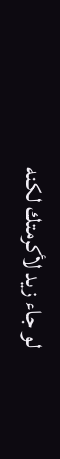لو جاء زيد لأكرمتك لكنه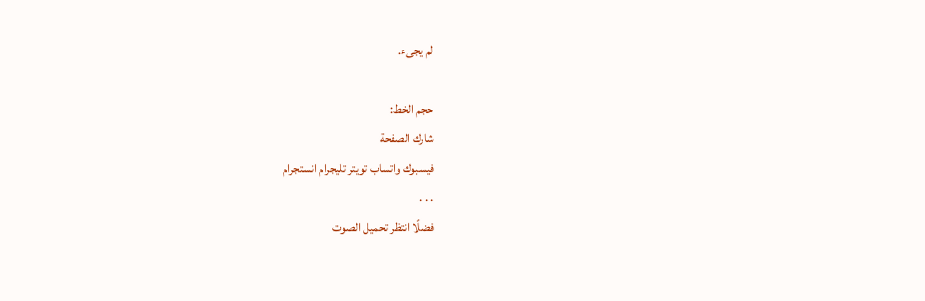لم يجىء.

حجم الخط:
شارك الصفحة
فيسبوك واتساب تويتر تليجرام انستجرام
. . .
فضلًا انتظر تحميل الصوت